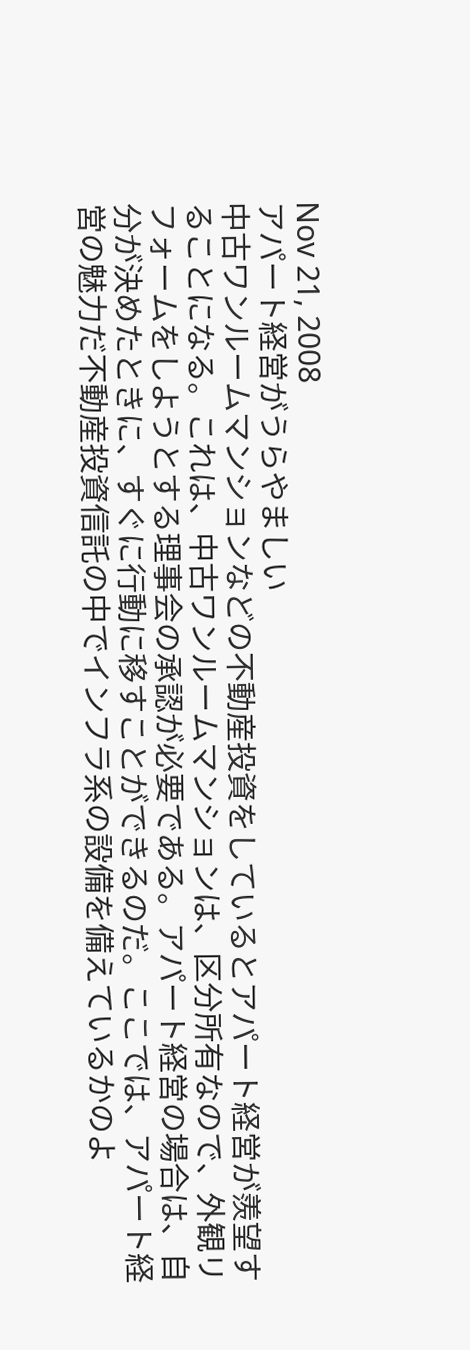Nov 21, 2008
アパート経営がうらやましい
中古ワンルームマンションなどの不動産投資をしているとアパート経営が羨望することになる。これは、中古ワンルームマンションは、区分所有なので、外観リフォームをしようとする理事会の承認が必要である。アパート経営の場合は、自分が決めたときに、すぐに行動に移すことができるのだ。ここでは、アパート経営の魅力だ不動産投資信託の中でインフラ系の設備を備えているかのよ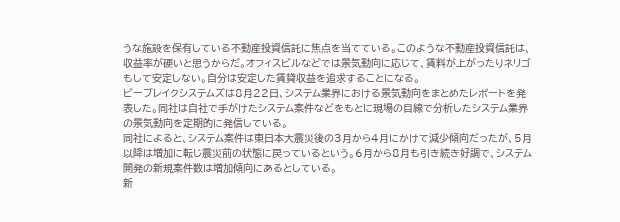うな施設を保有している不動産投資信託に焦点を当てている。このような不動産投資信託は、収益率が硬いと思うからだ。オフィスビルなどでは景気動向に応じて、賃料が上がったりネリゴもして安定しない。自分は安定した賃貸収益を追求することになる。
ビーブレイクシステムズは8月22日、システム業界における景気動向をまとめたレポートを発表した。同社は自社で手がけたシステム案件などをもとに現場の目線で分析したシステム業界の景気動向を定期的に発信している。
同社によると、システム案件は東日本大震災後の3月から4月にかけて減少傾向だったが、5月以降は増加に転じ震災前の状態に戻っているという。6月から8月も引き続き好調で、システム開発の新規案件数は増加傾向にあるとしている。
新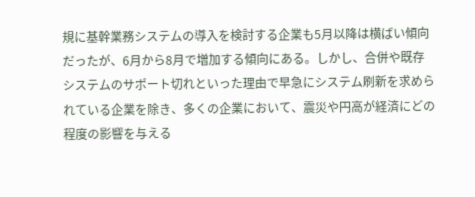規に基幹業務システムの導入を検討する企業も5月以降は横ばい傾向だったが、6月から8月で増加する傾向にある。しかし、合併や既存システムのサポート切れといった理由で早急にシステム刷新を求められている企業を除き、多くの企業において、震災や円高が経済にどの程度の影響を与える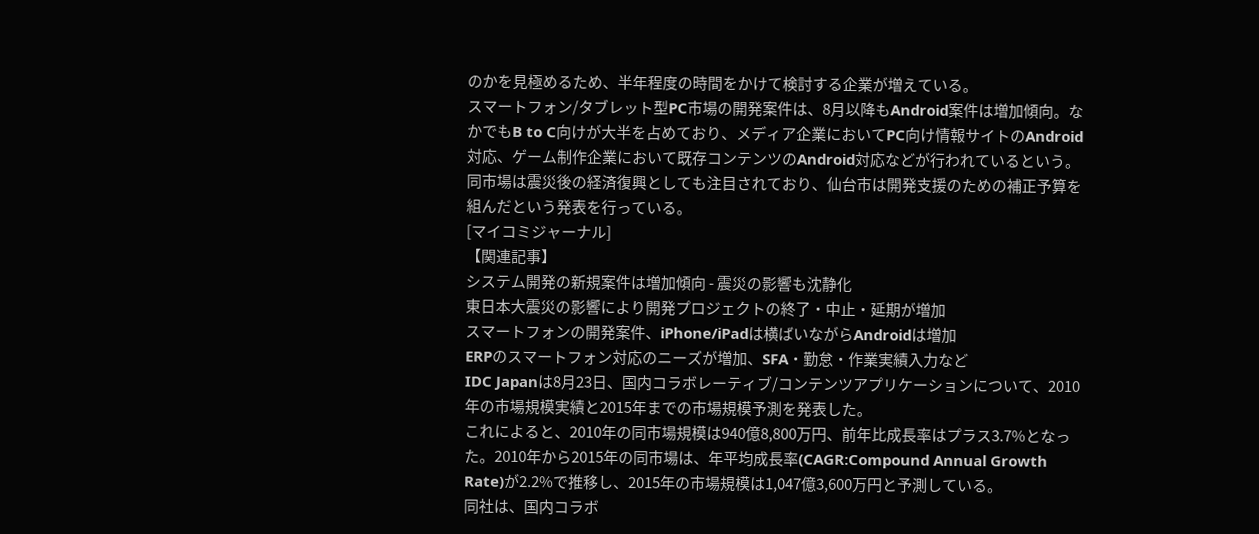のかを見極めるため、半年程度の時間をかけて検討する企業が増えている。
スマートフォン/タブレット型PC市場の開発案件は、8月以降もAndroid案件は増加傾向。なかでもB to C向けが大半を占めており、メディア企業においてPC向け情報サイトのAndroid対応、ゲーム制作企業において既存コンテンツのAndroid対応などが行われているという。同市場は震災後の経済復興としても注目されており、仙台市は開発支援のための補正予算を組んだという発表を行っている。
[マイコミジャーナル]
【関連記事】
システム開発の新規案件は増加傾向 - 震災の影響も沈静化
東日本大震災の影響により開発プロジェクトの終了・中止・延期が増加
スマートフォンの開発案件、iPhone/iPadは横ばいながらAndroidは増加
ERPのスマートフォン対応のニーズが増加、SFA・勤怠・作業実績入力など
IDC Japanは8月23日、国内コラボレーティブ/コンテンツアプリケーションについて、2010年の市場規模実績と2015年までの市場規模予測を発表した。
これによると、2010年の同市場規模は940億8,800万円、前年比成長率はプラス3.7%となった。2010年から2015年の同市場は、年平均成長率(CAGR:Compound Annual Growth Rate)が2.2%で推移し、2015年の市場規模は1,047億3,600万円と予測している。
同社は、国内コラボ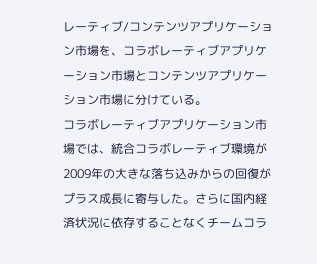レーティブ/コンテンツアプリケーション市場を、コラボレーティブアプリケーション市場とコンテンツアプリケーション市場に分けている。
コラボレーティブアプリケーション市場では、統合コラボレーティブ環境が2009年の大きな落ち込みからの回復がプラス成長に寄与した。さらに国内経済状況に依存することなくチームコラ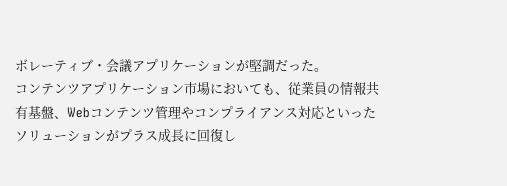ボレーティブ・会議アプリケーションが堅調だった。
コンテンツアプリケーション市場においても、従業員の情報共有基盤、Webコンテンツ管理やコンプライアンス対応といったソリューションがプラス成長に回復し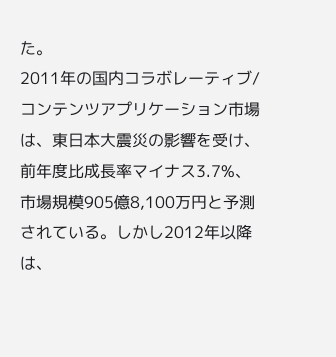た。
2011年の国内コラボレーティブ/コンテンツアプリケーション市場は、東日本大震災の影響を受け、前年度比成長率マイナス3.7%、市場規模905億8,100万円と予測されている。しかし2012年以降は、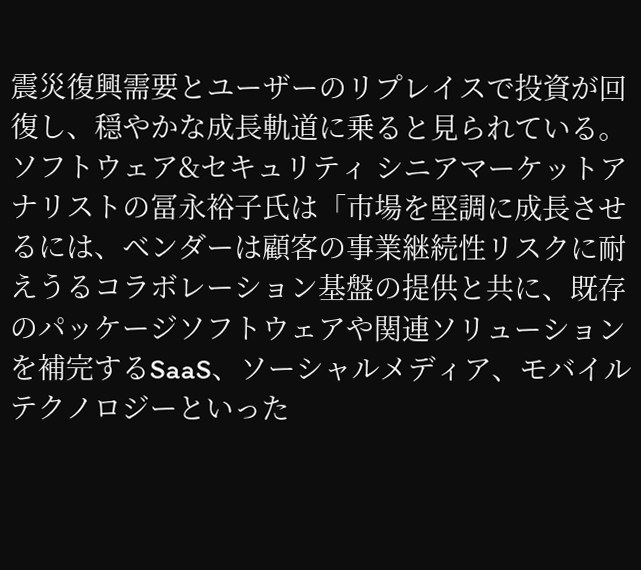震災復興需要とユーザーのリプレイスで投資が回復し、穏やかな成長軌道に乗ると見られている。
ソフトウェア&セキュリティ シニアマーケットアナリストの冨永裕子氏は「市場を堅調に成長させるには、ベンダーは顧客の事業継続性リスクに耐えうるコラボレーション基盤の提供と共に、既存のパッケージソフトウェアや関連ソリューションを補完するSaaS、ソーシャルメディア、モバイルテクノロジーといった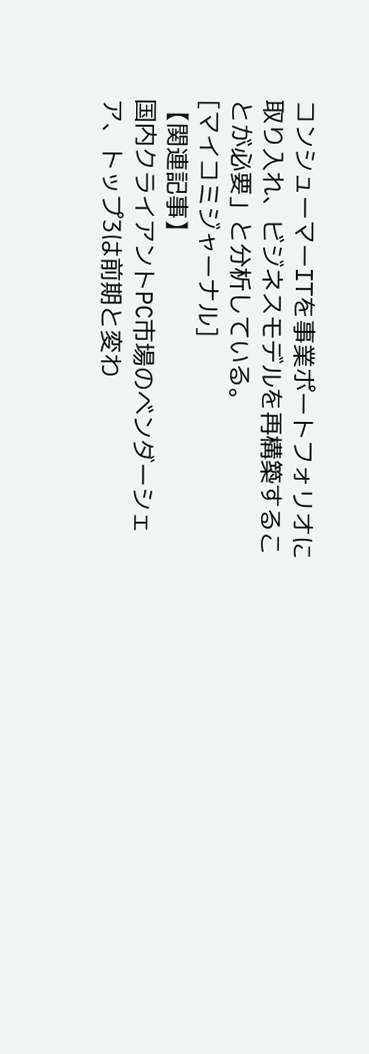コンシューマーITを事業ポートフォリオに取り入れ、ビジネスモデルを再構築することが必要」と分析している。
[マイコミジャーナル]
【関連記事】
国内クライアントPC市場のベンダーシェア、トップ3は前期と変わ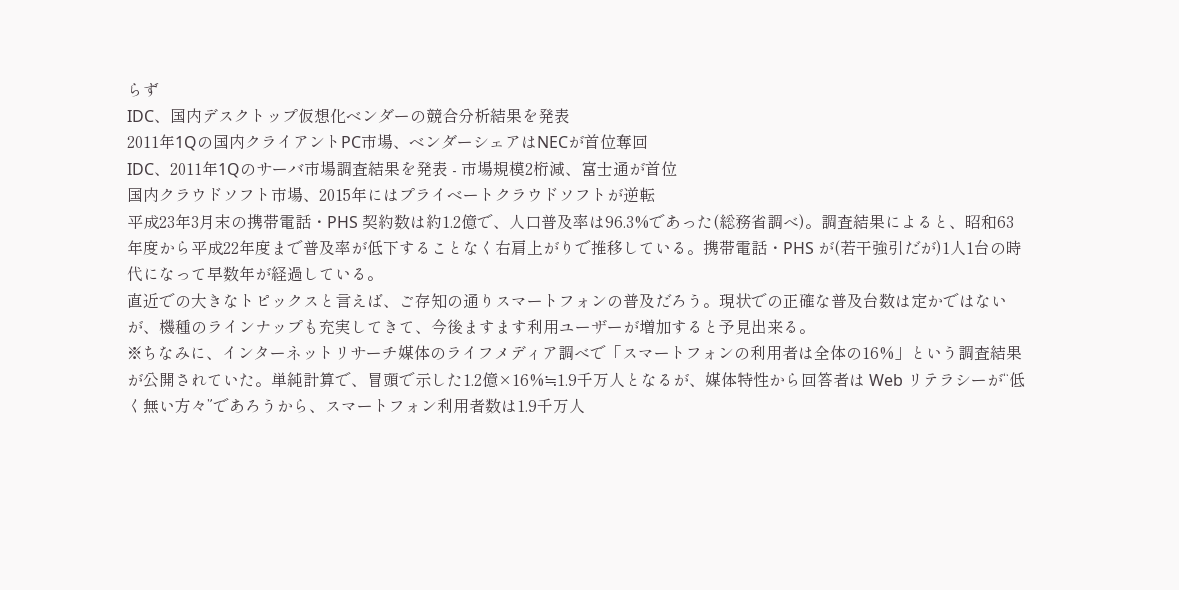らず
IDC、国内デスクトップ仮想化ベンダーの競合分析結果を発表
2011年1Qの国内クライアントPC市場、ベンダーシェアはNECが首位奪回
IDC、2011年1Qのサーバ市場調査結果を発表 - 市場規模2桁減、富士通が首位
国内クラウドソフト市場、2015年にはプライベートクラウドソフトが逆転
平成23年3月末の携帯電話・PHS 契約数は約1.2億で、人口普及率は96.3%であった(総務省調べ)。調査結果によると、昭和63年度から平成22年度まで普及率が低下することなく右肩上がりで推移している。携帯電話・PHS が(若干強引だが)1人1台の時代になって早数年が経過している。
直近での大きなトピックスと言えば、ご存知の通りスマートフォンの普及だろう。現状での正確な普及台数は定かではないが、機種のラインナップも充実してきて、今後ますます利用ユーザーが増加すると予見出来る。
※ちなみに、インターネットリサーチ媒体のライフメディア調べで「スマートフォンの利用者は全体の16%」という調査結果が公開されていた。単純計算で、冒頭で示した1.2億×16%≒1.9千万人となるが、媒体特性から回答者は Web リテラシーが“低く無い方々”であろうから、スマートフォン利用者数は1.9千万人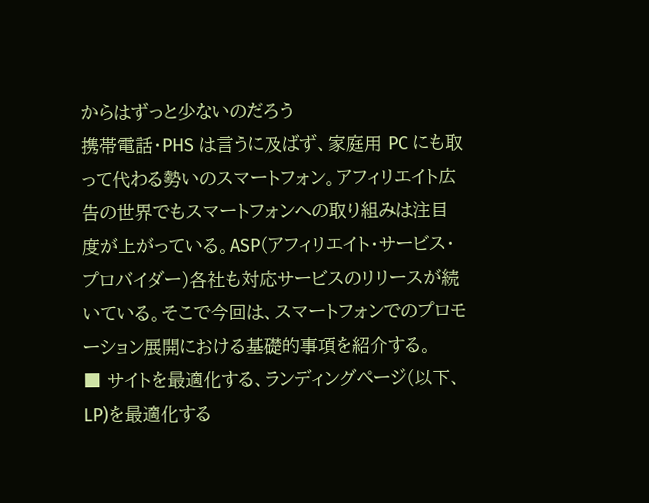からはずっと少ないのだろう
携帯電話・PHS は言うに及ばず、家庭用 PC にも取って代わる勢いのスマートフォン。アフィリエイト広告の世界でもスマートフォンへの取り組みは注目度が上がっている。ASP(アフィリエイト・サービス・プロバイダー)各社も対応サービスのリリースが続いている。そこで今回は、スマートフォンでのプロモーション展開における基礎的事項を紹介する。
■ サイトを最適化する、ランディングページ(以下、LP)を最適化する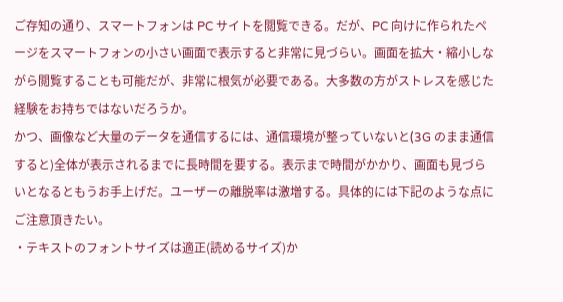ご存知の通り、スマートフォンは PC サイトを閲覧できる。だが、PC 向けに作られたページをスマートフォンの小さい画面で表示すると非常に見づらい。画面を拡大・縮小しながら閲覧することも可能だが、非常に根気が必要である。大多数の方がストレスを感じた経験をお持ちではないだろうか。
かつ、画像など大量のデータを通信するには、通信環境が整っていないと(3G のまま通信すると)全体が表示されるまでに長時間を要する。表示まで時間がかかり、画面も見づらいとなるともうお手上げだ。ユーザーの離脱率は激増する。具体的には下記のような点にご注意頂きたい。
・テキストのフォントサイズは適正(読めるサイズ)か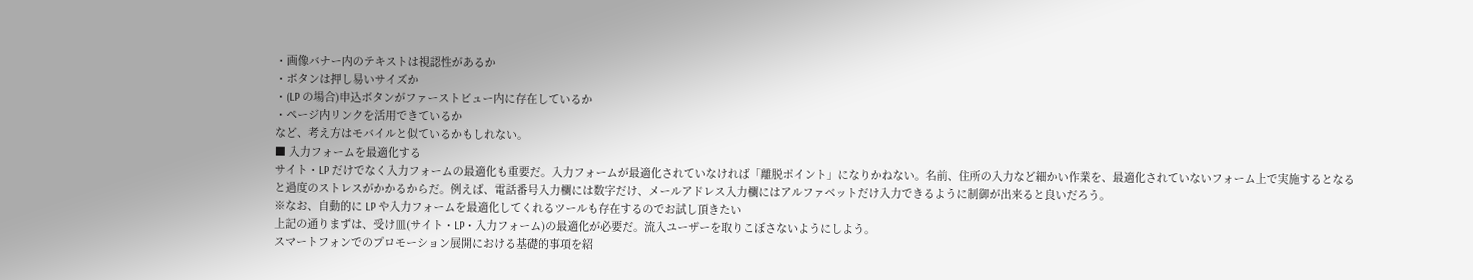・画像バナー内のテキストは視認性があるか
・ボタンは押し易いサイズか
・(LP の場合)申込ボタンがファーストビュー内に存在しているか
・ページ内リンクを活用できているか
など、考え方はモバイルと似ているかもしれない。
■ 入力フォームを最適化する
サイト・LP だけでなく入力フォームの最適化も重要だ。入力フォームが最適化されていなければ「離脱ポイント」になりかねない。名前、住所の入力など細かい作業を、最適化されていないフォーム上で実施するとなると過度のストレスがかかるからだ。例えば、電話番号入力欄には数字だけ、メールアドレス入力欄にはアルファベットだけ入力できるように制御が出来ると良いだろう。
※なお、自動的に LP や入力フォームを最適化してくれるツールも存在するのでお試し頂きたい
上記の通りまずは、受け皿(サイト・LP・入力フォーム)の最適化が必要だ。流入ユーザーを取りこぼさないようにしよう。
スマートフォンでのプロモーション展開における基礎的事項を紹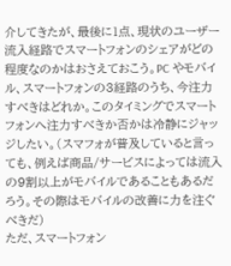介してきたが、最後に1点、現状のユーザー流入経路でスマートフォンのシェアがどの程度なのかはおさえておこう。PC やモバイル、スマートフォンの3経路のうち、今注力すべきはどれか。このタイミングでスマートフォンへ注力すべきか否かは冷静にジャッジしたい。(スマフォが普及していると言っても、例えば商品/サービスによっては流入の9割以上がモバイルであることもあるだろう。その際はモバイルの改善に力を注ぐべきだ)
ただ、スマートフォン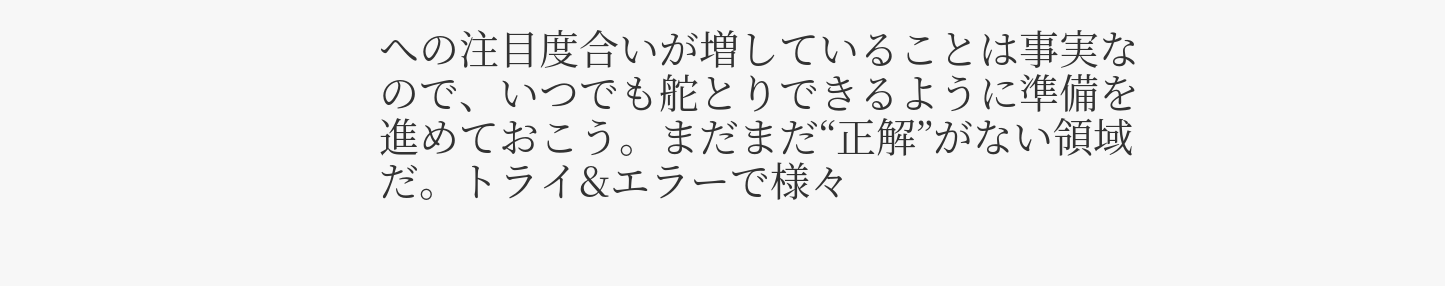への注目度合いが増していることは事実なので、いつでも舵とりできるように準備を進めておこう。まだまだ“正解”がない領域だ。トライ&エラーで様々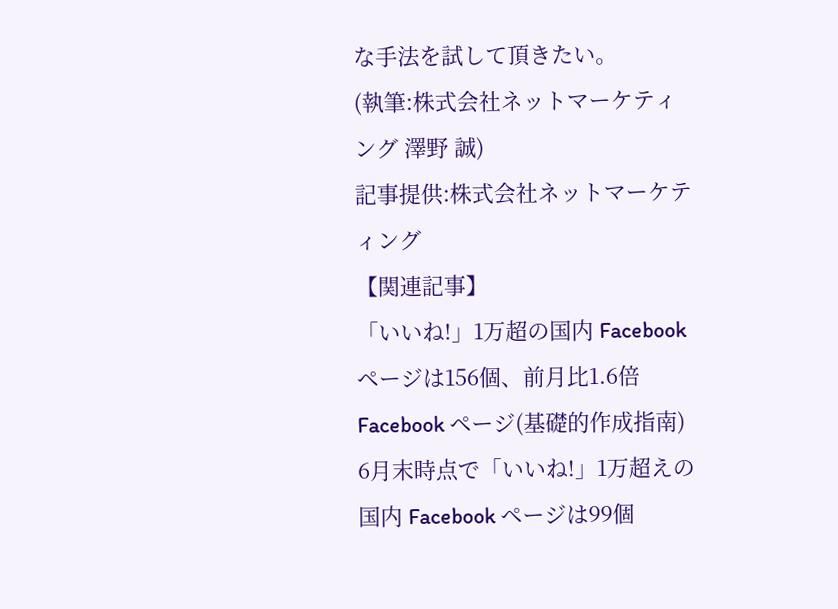な手法を試して頂きたい。
(執筆:株式会社ネットマーケティング 澤野 誠)
記事提供:株式会社ネットマーケティング
【関連記事】
「いいね!」1万超の国内 Facebook ページは156個、前月比1.6倍
Facebook ページ(基礎的作成指南)
6月末時点で「いいね!」1万超えの国内 Facebook ページは99個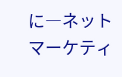に―ネットマーケティ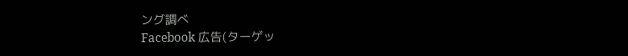ング調べ
Facebook 広告(ターゲッ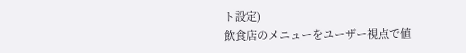ト設定)
飲食店のメニューをユーザー視点で値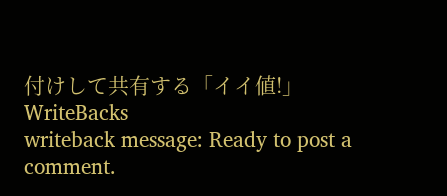付けして共有する「イイ値!」
WriteBacks
writeback message: Ready to post a comment.